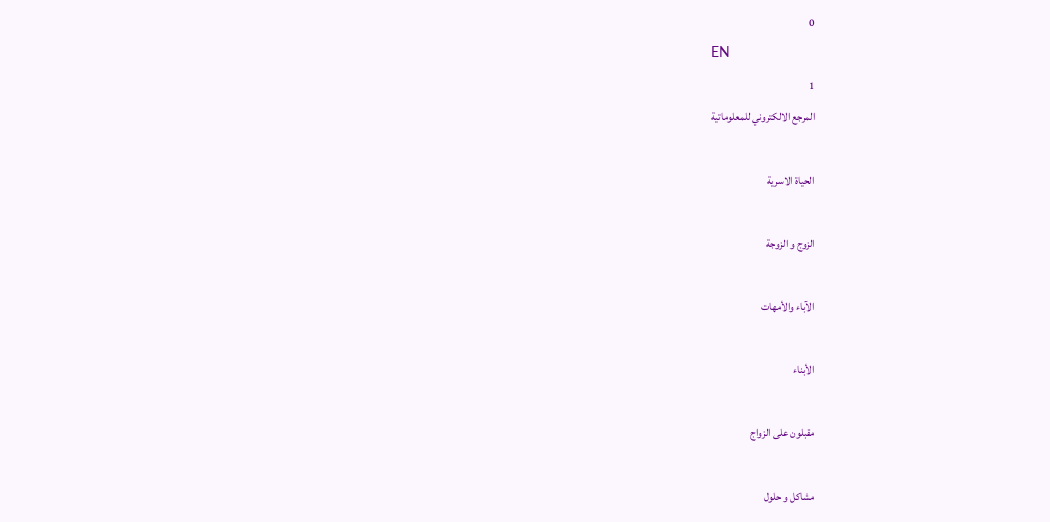0
EN
1
المرجع الالكتروني للمعلوماتية

الحياة الاسرية

الزوج و الزوجة

الآباء والأمهات

الأبناء

مقبلون على الزواج

مشاكل و حلول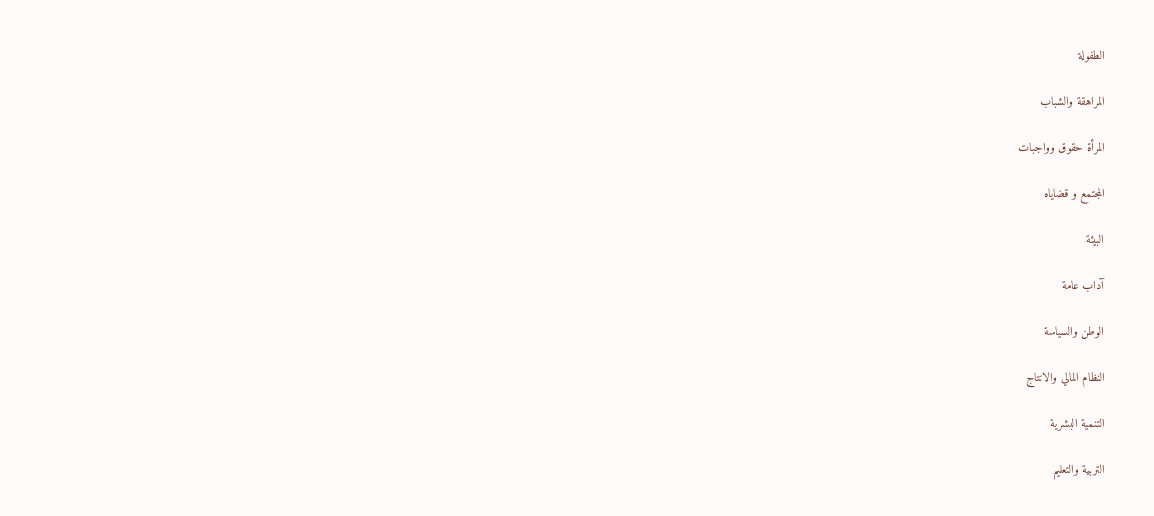الطفولة

المراهقة والشباب

المرأة حقوق وواجبات

المجتمع و قضاياه

البيئة

آداب عامة

الوطن والسياسة

النظام المالي والانتاج

التنمية البشرية

التربية والتعليم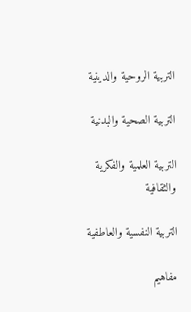التربية الروحية والدينية

التربية الصحية والبدنية

التربية العلمية والفكرية والثقافية

التربية النفسية والعاطفية

مفاهيم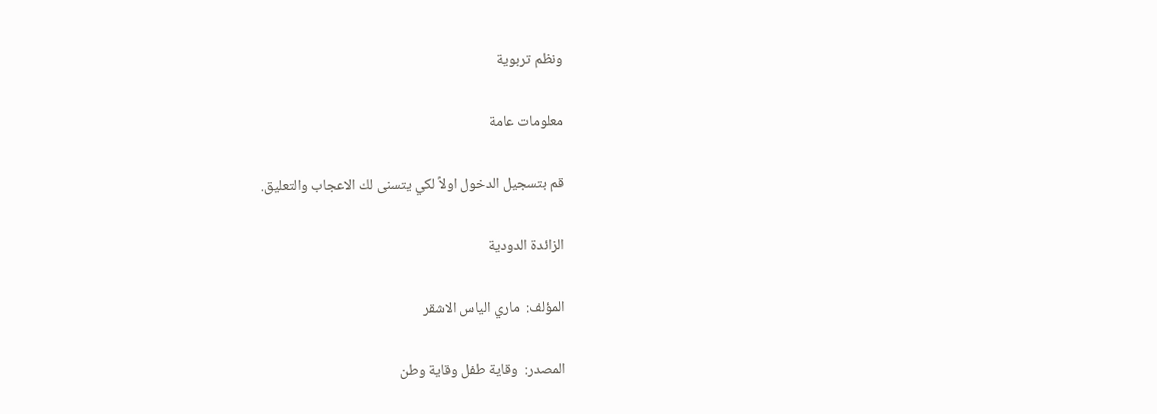ونظم تربوية

معلومات عامة

قم بتسجيل الدخول اولاً لكي يتسنى لك الاعجاب والتعليق.

الزائدة الدودية

المؤلف:  ماري الياس الاشقر

المصدر:  وقاية طفل وقاية وطن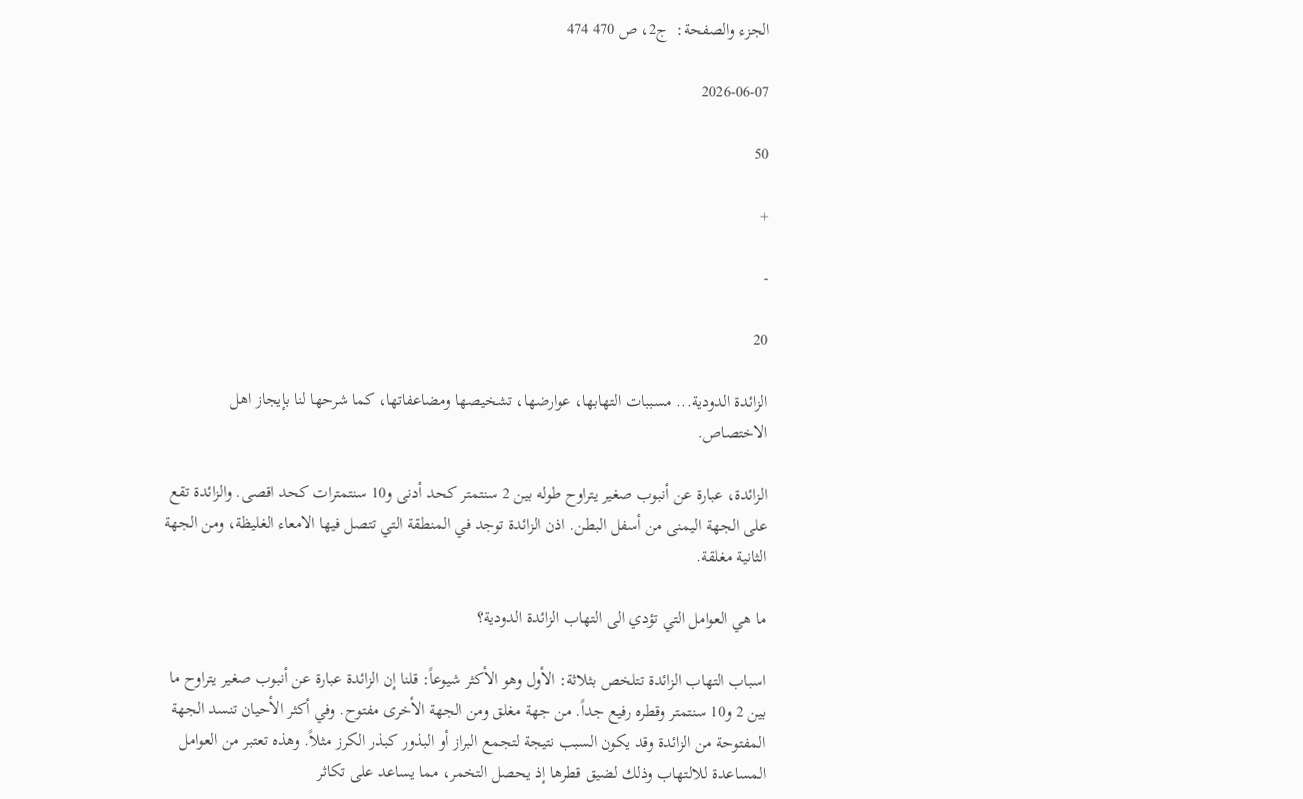الجزء والصفحة:  ج2، ص 470 474

2026-06-07

50

+

-

20

الزائدة الدودية... مسببات التهابها، عوارضها، تشخيصها ومضاعفاتها، كما شرحها لنا بإيجاز اهل الاختصاص.

الزائدة، عبارة عن أنبوب صغير يتراوح طوله بين 2 سنتمتر کحد أدنى و10 سنتمترات كحد اقصى. والزائدة تقع على الجهة اليمنى من أسفل البطن. اذن الزائدة توجد في المنطقة التي تتصل فيها الامعاء الغليظة، ومن الجهة الثانية مغلقة.

ما هي العوامل التي تؤدي الى التهاب الزائدة الدودية؟

اسباب التهاب الزائدة تتلخص بثلاثة: الأول وهو الأكثر شيوعاً: قلنا إن الزائدة عبارة عن أنبوب صغير يتراوح ما بين 2 و10 سنتمتر وقطره رفيع جداً. من جهة مغلق ومن الجهة الأخرى مفتوح. وفي أكثر الأحيان تنسد الجهة المفتوحة من الزائدة وقد يكون السبب نتيجة لتجمع البراز أو البذور كبذر الكرز مثلاً. وهذه تعتبر من العوامل المساعدة للالتهاب وذلك لضيق قطرها إذ يحصل التخمر، مما يساعد على تكاثر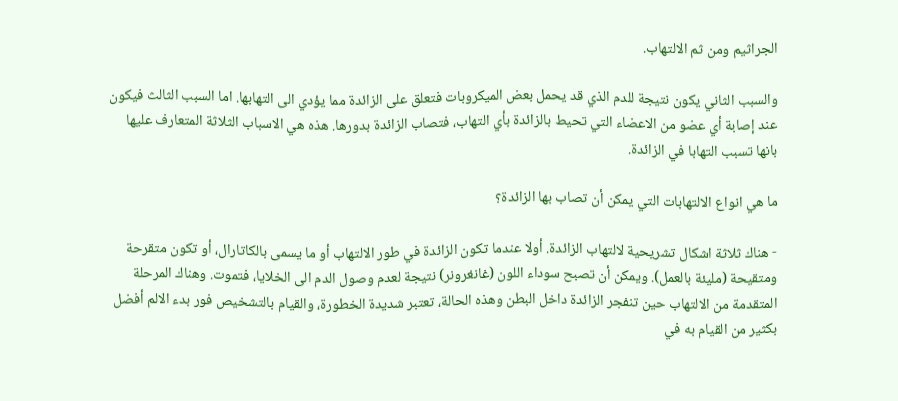الجراثيم ومن ثم الالتهاب.

والسبب الثاني يكون نتيجة للدم الذي قد يحمل بعض الميكروبات فتعلق على الزائدة مما يؤدي الى التهابها. اما السبب الثالث فيكون عند إصابة أي عضو من الاعضاء التي تحيط بالزائدة بأي التهاب، فتصاب الزائدة بدورها. هذه هي الاسباب الثلاثة المتعارف عليها بانها تسبب التهابا في الزائدة.

ما هي انواع الالتهابات التي يمكن أن تصاب بها الزائدة؟

- هناك ثلاثة اشكال تشريحية لالتهاب الزائدة. أولا عندما تكون الزائدة في طور الالتهاب أو ما يسمى بالكاتارال، أو تكون متقرحة ومتقيحة (مليئة بالعمل). ويمكن أن تصبح سوداء اللون (غانغرونر) نتيجة لعدم وصول الدم الى الخلايا، فتموت. وهناك المرحلة المتقدمة من الالتهاب حين تنفجر الزائدة داخل البطن وهذه الحالة، تعتبر شديدة الخطورة، والقيام بالتشخيص فور بدء الالم أفضل بكثير من القيام به في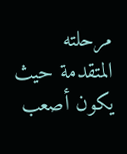مرحلته المتقدمة حيث يكون أصعب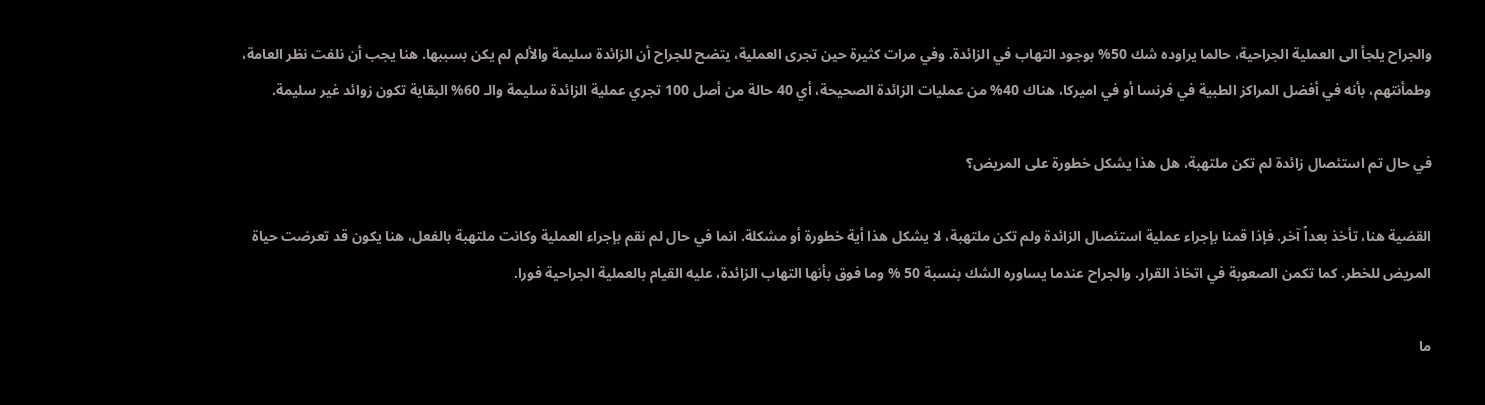والجراح يلجأ الى العملية الجراحية، حالما يراوده شك 50% بوجود التهاب في الزائدة. وفي مرات كثيرة حين تجرى العملية، يتضح للجراح أن الزائدة سليمة والألم لم يكن بسببها. هنا يجب أن نلفت نظر العامة، وطمأنتهم، بأنه في أفضل المراكز الطبية في فرنسا أو في اميركا، هناك 40% من عمليات الزائدة الصحيحة، أي 40 حالة من أصل 100 تجري عملية الزائدة سليمة والـ 60% البقاية تكون زوائد غير سليمة.

في حال تم استئصال زائدة لم تكن ملتهبة، هل هذا يشكل خطورة على المريض؟

القضية هنا، تأخذ بعداً آخر. فإذا قمنا بإجراء عملية استئصال الزائدة ولم تكن ملتهبة، لا يشكل هذا أية خطورة أو مشكلة. انما في حال لم نقم بإجراء العملية وكانت ملتهبة بالفعل، هنا يكون قد تعرضت حياة المريض للخطر. كما تكمن الصعوبة في اتخاذ القرار. والجراح عندما يساوره الشك بنسبة 50 % وما فوق بأنها التهاب الزائدة، عليه القيام بالعملية الجراحية فورا.

ما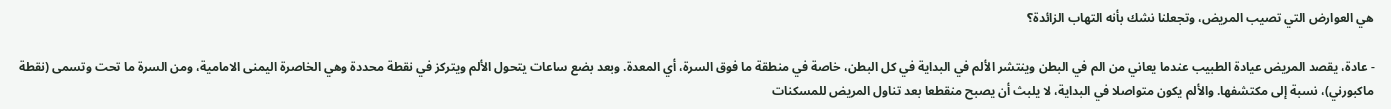هي العوارض التي تصيب المريض، وتجعلنا نشك بأنه التهاب الزائدة؟

- عادة، يقصد المريض عيادة الطبيب عندما يعاني من الم في البطن وينتشر الألم في البداية في كل البطن، خاصة في منطقة ما فوق السرة، أي المعدة. وبعد بضع ساعات يتحول الألم ويتركز في نقطة محددة وهي الخاصرة اليمنى الامامية، ومن السرة ما تحت وتسمى (نقطة ماكبورني)، نسبة إلى مكتشفها. والألم يكون متواصلا في البداية، لا يلبث أن يصبح منقطعا بعد تناول المريض للمسكنات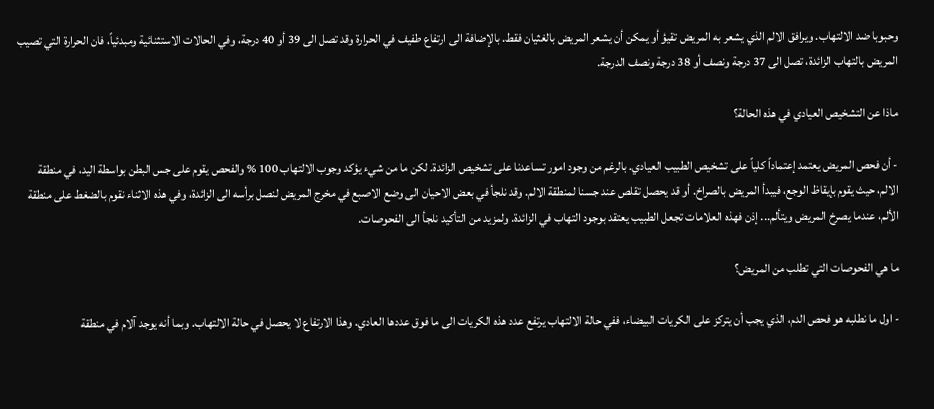وحبوبا ضد الالتهاب. ويرافق الالم الذي يشعر به المريض تقيؤ أو يمكن أن يشعر المريض بالغثيان فقط. بالإضافة الى ارتفاع طفيف في الحرارة وقد تصل الى 39 أو 40 درجة، وفي الحالات الاستثنائية ومبدئياً، فان الحرارة التي تصيب المريض بالتهاب الزائدة، تصل الى 37 درجة ونصف أو 38 درجة ونصف الدرجة.

ماذا عن التشخيص العيادي في هذه الحالة؟

- أن فحص المريض يعتمد إعتماداً كلياً على تشخيص الطبيب العيادي. بالرغم من وجود امور تساعدنا على تشخيص الزائدة. لكن ما من شيء يؤكد وجوب الالتهاب 100 % والفحص يقوم على جس البطن بواسطة اليد، في منطقة الالم، حيث يقوم بإيقاظ الوجع، فيبدأ المريض بالصراخ. أو قد يحصل تقلص عند جسنا لمنطقة الالم. وقد نلجأ في بعض الاحيان الى وضع الاصبع في مخرج المريض لنصل برأسه الى الزائدة، وفي هذه الاثناء نقوم بالضغط على منطقة الألم، عندما يصرخ المريض ويتألم... إذن فهذه العلامات تجعل الطبيب يعتقد بوجود التهاب في الزائدة. ولمزيد من التأكيد نلجأ الى الفحوصات.

ما هي الفحوصات التي تطلب من المريض؟

- اول ما نطلبه هو فحص الدم، الذي يجب أن يتركز على الكريات البيضاء، ففي حالة الالتهاب يرتفع عدد هذه الكريات الى ما فوق عددها العادي. وهذا الارتفاع لا يحصل في حالة الالتهاب. وبما أنه يوجد آلام في منطقة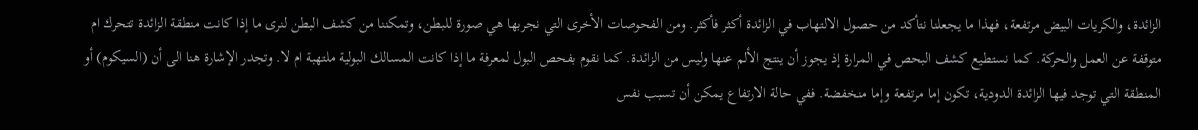الزائدة، والكريات البيض مرتفعة، فهذا ما يجعلنا نتأكد من حصول الالتهاب في الزائدة أكثر فأكثر. ومن الفحوصات الأخرى التي نجربها هي صورة للبطن، وتمكننا من كشف البطن لنرى ما إذا كانت منطقة الزائدة تتحرك ام متوقفة عن العمل والحركة. كما نستطيع كشف البحص في المرارة إذ يجوز أن ينتج الألم عنها وليس من الزائدة. كما نقوم بفحص البول لمعرفة ما إذا كانت المسالك البولية ملتهبة ام لا. وتجدر الإشارة هنا الى أن (السيكوم) أو المنطقة التي توجد فيها الزائدة الدودية، تكون إما مرتفعة وإما منخفضة. ففي حالة الارتفاع يمكن أن تسبب نفس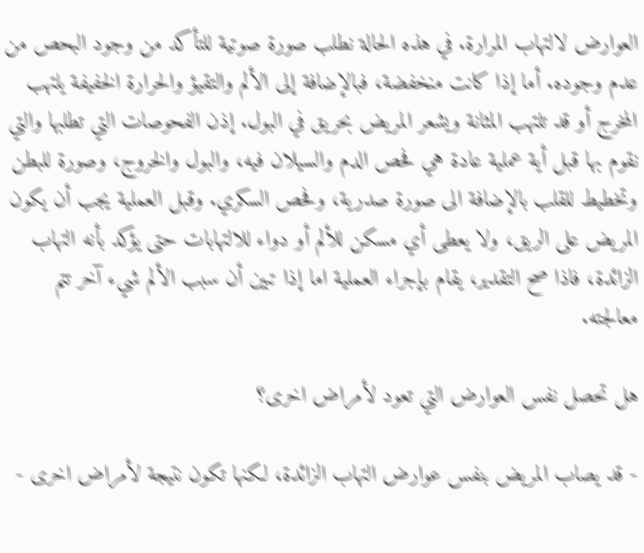العوارض لالتهاب المرارة. في هذه الحالة نطلب صورة صوتية للتأكد من وجود البحص من عدم وجوده. أما إذا كانت منخفضة، فبالإضافة إلى الألم والتقيؤ والحرارة الخفيفة يلتهب المخرج أو قد تلتهب المثانة ويشعر المريض بحريق في البول. إذن الفحوصات التي تطلبها والتي نقوم بها قبل أية عملية عادة هي فحص الدم والسيلان فيه، والبول والخروج، وصورة للبطن وتخطيط للقلب بالإضافة الى صورة صدرية، وفحص السكري. وقبل العملية يجب أن يكون المريض على الريق، ولا يعطى أي مسكن للألم أو دواء للالتهابات حتى يؤكد بأنه التهاب الزائدة، فاذا صح التقدير، يقام بإجراء العملية اما إذا تبين أن سبب الألم شيء آخر تتم معالجته.

هل تحصل نفس العوارض التي تعود لأمراض اخرى؟

- قد يصاب المريض بنفس عوارض التهاب الزائدة، لكنها تكون نتيجة لأمراض اخرى -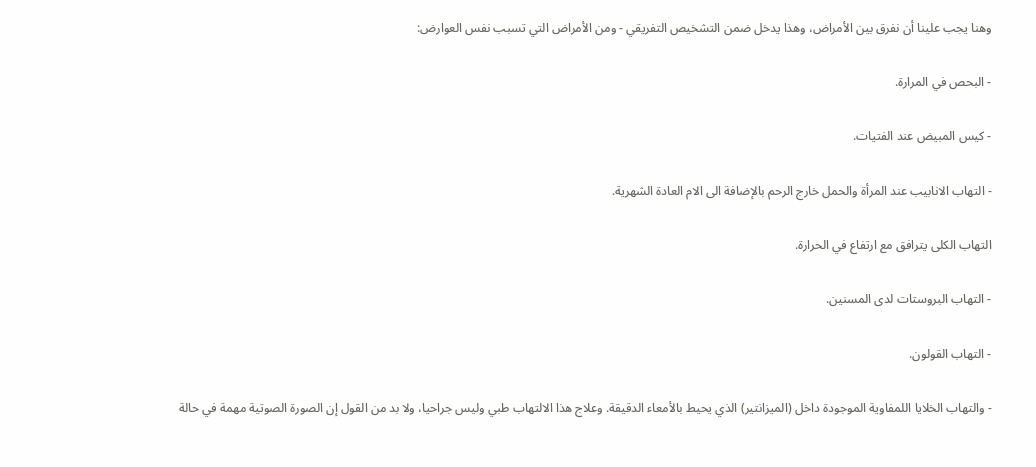وهنا يجب علينا أن نفرق بين الأمراض، وهذا يدخل ضمن التشخيص التفريقي - ومن الأمراض التي تسبب نفس العوارض:

- البحص في المرارة.

- كيس المبيض عند الفتيات.

- التهاب الانابيب عند المرأة والحمل خارج الرحم بالإضافة الى الام العادة الشهرية.

التهاب الكلى يترافق مع ارتفاع في الحرارة.

- التهاب البروستات لدى المسنين.

- التهاب القولون.

- والتهاب الخلايا اللمفاوية الموجودة داخل (الميزانتير) الذي يحيط بالأمعاء الدقيقة. وعلاج هذا الالتهاب طبي وليس جراحيا، ولا بد من القول إن الصورة الصوتية مهمة في حالة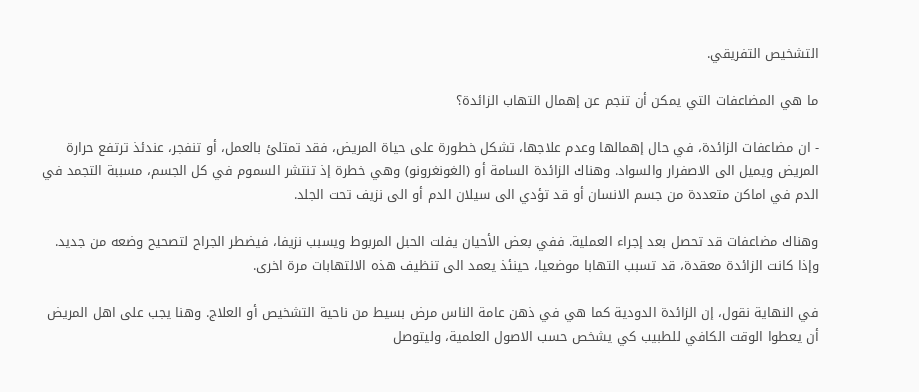التشخيص التفريقي.

ما هي المضاعفات التي يمكن أن تنجم عن إهمال التهاب الزائدة؟

- ان مضاعفات الزائدة، في حال إهمالها وعدم علاجها، تشكل خطورة على حياة المريض، فقد تمتلئ بالعمل، أو تنفجر، عندئذ ترتفع حرارة المريض ويميل الى الاصفرار والسواد. وهناك الزائدة السامة أو (الغونغرونو) وهي خطرة إذ تنتشر السموم في كل الجسم، مسببة التجمد في الدم في اماكن متعددة من جسم الانسان أو قد تؤدي الى سيلان الدم أو الى نزيف تحت الجلد.

وهناك مضاعفات قد تحصل بعد إجراء العملية. ففي بعض الأحيان يفلت الحبل المربوط ويسبب نزيفا، فيضطر الجراح لتصحيح وضعه من جديد. وإذا كانت الزائدة معقدة، قد تسبب التهابا موضعيا، حينئذ يعمد الى تنظيف هذه الالتهابات مرة اخرى.

في النهاية نقول، إن الزائدة الدودية كما هي في ذهن عامة الناس مرض بسيط من ناحية التشخيص أو العلاج. وهنا يجب على اهل المريض أن يعطوا الوقت الكافي للطبيب كي يشخص حسب الاصول العلمية، وليتوصل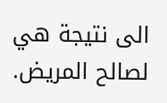الى نتيجة هي لصالح المريض.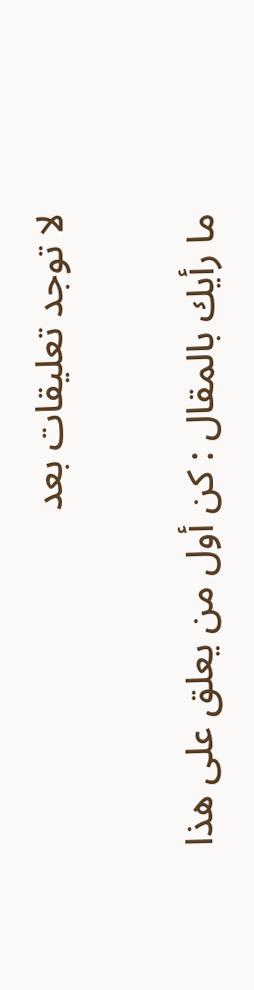لا توجد تعليقات بعد

ما رأيك بالمقال : كن أول من يعلق على هذا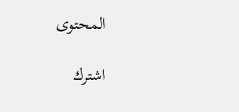المحتوى

اشترك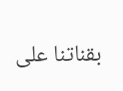بقناتنا على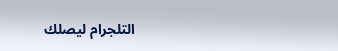التلجرام ليصلك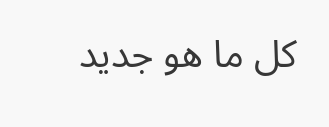كل ما هو جديد